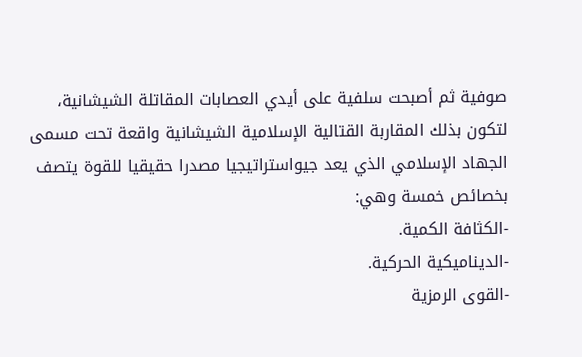صوفية ثم أصبحت سلفية على أيدي العصابات المقاتلة الشيشانية، لتكون بذلك المقاربة القتالية الإسلامية الشيشانية واقعة تحت مسمى الجهاد الإسلامي الذي يعد جيواستراتيجيا مصدرا حقيقيا للقوة يتصف بخصائص خمسة وهي:
-الكثافة الكمية.
-الديناميكية الحركية.
-القوى الرمزية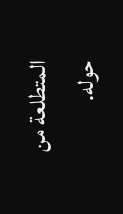المتطلعة من حوله.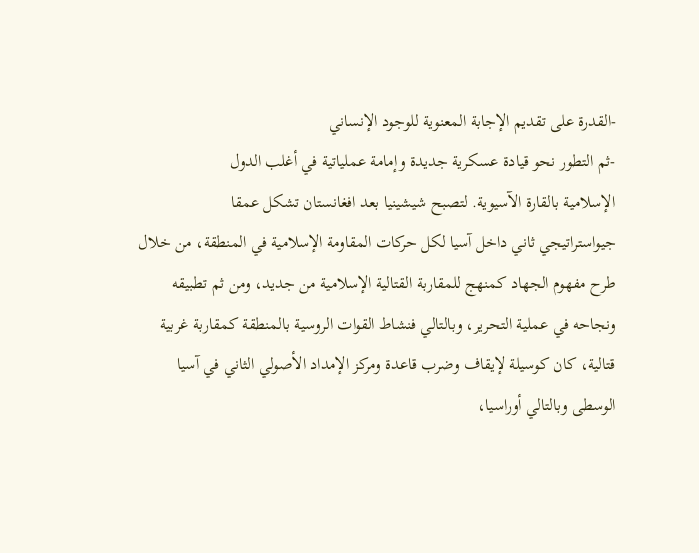-القدرة على تقديم الإجابة المعنوية للوجود الإنساني
-ثم التطور نحو قيادة عسكرية جديدة وإمامة عملياتية في أغلب الدول
الإسلامية بالقارة الآسيوية. لتصبح شيشينيا بعد افغانستان تشکل عمقا
جيواستراتيجي ثاني داخل آسيا لكل حركات المقاومة الإسلامية في المنطقة، من خلال طرح مفهوم الجهاد كمنهج للمقاربة القتالية الإسلامية من جديد، ومن ثم تطبيقه ونجاحه في عملية التحرير، وبالتالي فنشاط القوات الروسية بالمنطقة كمقاربة غربية قتالية، كان كوسيلة لإيقاف وضرب قاعدة ومركز الإمداد الأصولي الثاني في آسيا الوسطى وبالتالي أوراسيا،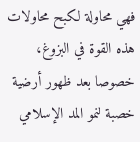فهي محاولة لكبح محاولات هذه القوة في البزوغ، خصوصا بعد ظهور أرضية خصبة لنمو المد الإسلامي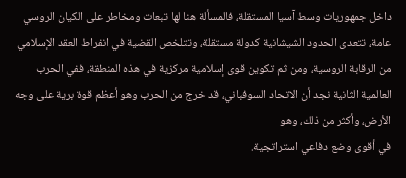داخل جمهوريات وسط آسيا المستقلة، فالمسألة هنا لها تبعات ومخاطر على الكيان الروسي عامة، تتعدى الحدود الشيشانية كدولة مستقلة، وتتلخص القضية في انفراط العقد الإسلامي من الرقابة الروسية، ومن ثم تكوين قوى إسلامية مركزية في هذه المنطقة، ففي الحرب العالمية الثانية نجد أن الاتحاد السوفباني، قد خرج من الحرب وهو أعظم قوة برية على وجه الأرض، وأكثر من ذلك، وهو
في أقوى وضع دفاعي استراتجية.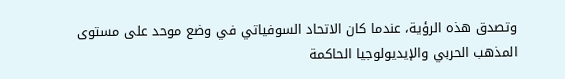وتصدق هذه الرؤية، عندما كان الاتحاد السوفياتي في وضع موحد على مستوى المذهب الحربي والإيديولوجيا الحاكمة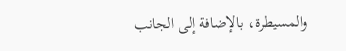والمسيطرة، بالإضافة إلى الجانب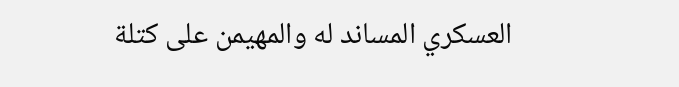العسكري المساند له والمهيمن على كتلة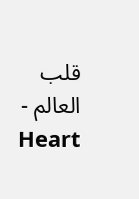قلب العالم - Heart